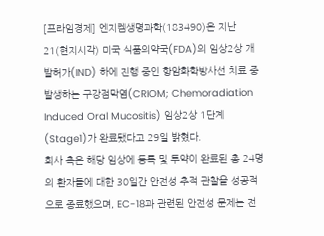[프라임경제] 엔지켐생명과학(183490)은 지난 21(현지시각) 미국 식품의약국(FDA)의 임상2상 개발허가(IND) 하에 진행 중인 항암화학방사선 치료 중 발생하는 구강점막염(CRIOM; Chemoradiation Induced Oral Mucositis) 임상2상 1단계(Stage1)가 완료됐다고 29일 밝혔다.
회사 측은 해당 임상에 등록 및 투약이 완료된 총 24명의 환자들에 대한 30일간 안전성 추적 관찰을 성공적으로 종료했으며, EC-18과 관련된 안전성 문제는 전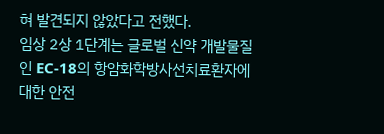혀 발견되지 않았다고 전했다.
임상 2상 1단계는 글로벌 신약 개발물질인 EC-18의 항암화학방사선치료환자에 대한 안전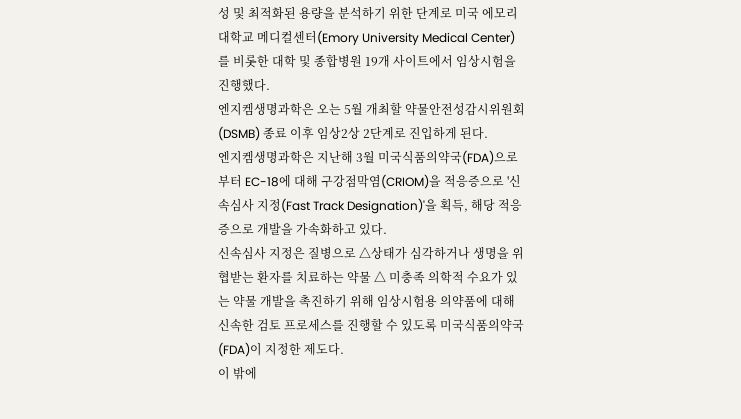성 및 최적화된 용량을 분석하기 위한 단계로 미국 에모리대학교 메디컬센터(Emory University Medical Center)를 비롯한 대학 및 종합병원 19개 사이트에서 임상시험을 진행했다.
엔지켐생명과학은 오는 5월 개최할 약물안전성감시위원회(DSMB) 종료 이후 임상2상 2단계로 진입하게 된다.
엔지켐생명과학은 지난해 3월 미국식품의약국(FDA)으로부터 EC-18에 대해 구강점막염(CRIOM)을 적응증으로 '신속심사 지정(Fast Track Designation)'을 획득, 해당 적응증으로 개발을 가속화하고 있다.
신속심사 지정은 질병으로 △상태가 심각하거나 생명을 위협받는 환자를 치료하는 약물 △ 미충족 의학적 수요가 있는 약물 개발을 촉진하기 위해 임상시험용 의약품에 대해 신속한 검토 프로세스를 진행할 수 있도록 미국식품의약국(FDA)이 지정한 제도다.
이 밖에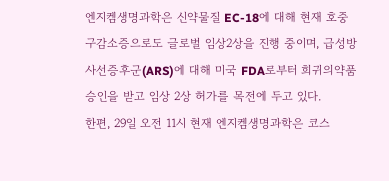엔지켐생명과학은 신약물질 EC-18에 대해 현재 호중구감소증으로도 글로벌 임상2상을 진행 중이며, 급성방사선증후군(ARS)에 대해 미국 FDA로부터 희귀의약품 승인을 받고 임상 2상 허가를 목전에 두고 있다.
한편, 29일 오전 11시 현재 엔지켐생명과학은 코스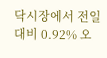닥시장에서 전일대비 0.92% 오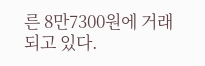른 8만7300원에 거래되고 있다.